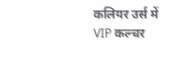कलियर उर्स में VIP कल्चर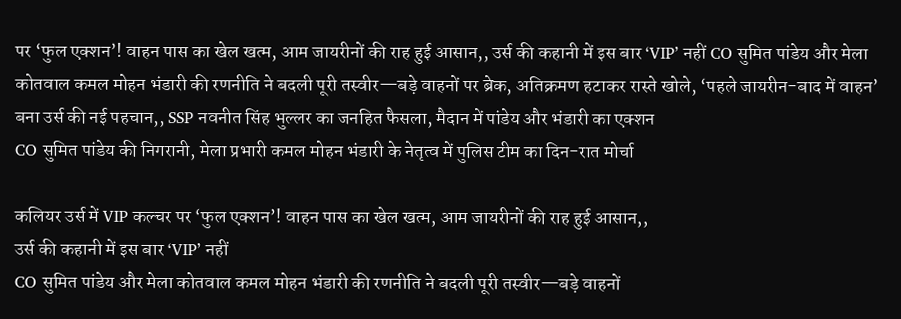पर ‘फुल एक्शन’! वाहन पास का खेल खत्म, आम जायरीनों की राह हुई आसान,, उर्स की कहानी में इस बार ‘VIP’ नहीं CO सुमित पांडेय और मेला कोतवाल कमल मोहन भंडारी की रणनीति ने बदली पूरी तस्वीर—बड़े वाहनों पर ब्रेक, अतिक्रमण हटाकर रास्ते खोले, ‘पहले जायरीन-बाद में वाहन’ बना उर्स की नई पहचान,, SSP नवनीत सिंह भुल्लर का जनहित फैसला, मैदान में पांडेय और भंडारी का एक्शन
CO सुमित पांडेय की निगरानी, मेला प्रभारी कमल मोहन भंडारी के नेतृत्व में पुलिस टीम का दिन-रात मोर्चा

कलियर उर्स में VIP कल्चर पर ‘फुल एक्शन’! वाहन पास का खेल खत्म, आम जायरीनों की राह हुई आसान,,
उर्स की कहानी में इस बार ‘VIP’ नहीं
CO सुमित पांडेय और मेला कोतवाल कमल मोहन भंडारी की रणनीति ने बदली पूरी तस्वीर—बड़े वाहनों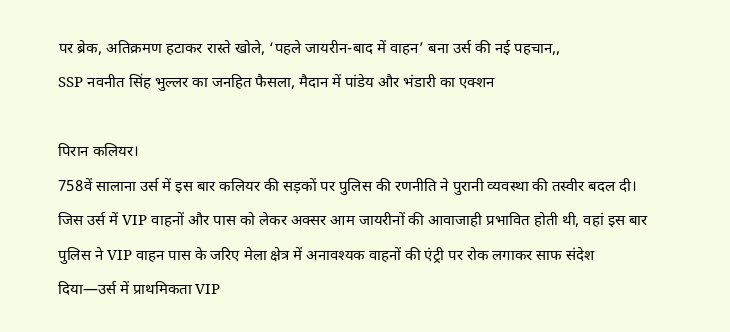पर ब्रेक, अतिक्रमण हटाकर रास्ते खोले, ‘पहले जायरीन-बाद में वाहन’ बना उर्स की नई पहचान,,
SSP नवनीत सिंह भुल्लर का जनहित फैसला, मैदान में पांडेय और भंडारी का एक्शन

पिरान कलियर।
758वें सालाना उर्स में इस बार कलियर की सड़कों पर पुलिस की रणनीति ने पुरानी व्यवस्था की तस्वीर बदल दी। जिस उर्स में VIP वाहनों और पास को लेकर अक्सर आम जायरीनों की आवाजाही प्रभावित होती थी, वहां इस बार पुलिस ने VIP वाहन पास के जरिए मेला क्षेत्र में अनावश्यक वाहनों की एंट्री पर रोक लगाकर साफ संदेश दिया—उर्स में प्राथमिकता VIP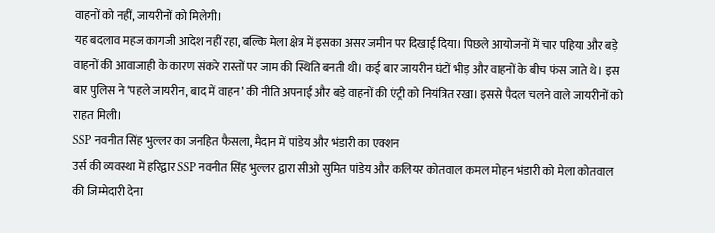वाहनों को नहीं, जायरीनों को मिलेगी।
यह बदलाव महज कागजी आदेश नहीं रहा, बल्कि मेला क्षेत्र में इसका असर जमीन पर दिखाई दिया। पिछले आयोजनों में चार पहिया और बड़े वाहनों की आवाजाही के कारण संकरे रास्तों पर जाम की स्थिति बनती थी। कई बार जायरीन घंटों भीड़ और वाहनों के बीच फंस जाते थे। इस बार पुलिस ने ‘पहले जायरीन, बाद में वाहन’ की नीति अपनाई और बड़े वाहनों की एंट्री को नियंत्रित रखा। इससे पैदल चलने वाले जायरीनों को राहत मिली।
SSP नवनीत सिंह भुल्लर का जनहित फैसला, मैदान में पांडेय और भंडारी का एक्शन
उर्स की व्यवस्था में हरिद्वार SSP नवनीत सिंह भुल्लर द्वारा सीओ सुमित पांडेय और कलियर कोतवाल कमल मोहन भंडारी को मेला कोतवाल की जिम्मेदारी देना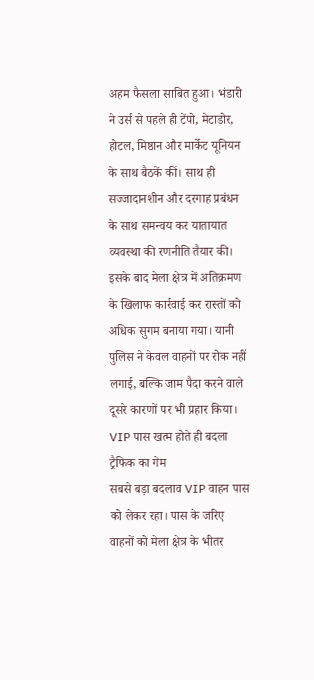अहम फैसला साबित हुआ। भंडारी ने उर्स से पहले ही टेंपो, मेटाडोर, होटल, मिष्ठान और मार्केट यूनियन के साथ बैठकें कीं। साथ ही सज्जादानशीन और दरगाह प्रबंधन के साथ समन्वय कर यातायात व्यवस्था की रणनीति तैयार की।
इसके बाद मेला क्षेत्र में अतिक्रमण के खिलाफ कार्रवाई कर रास्तों को अधिक सुगम बनाया गया। यानी पुलिस ने केवल वाहनों पर रोक नहीं लगाई, बल्कि जाम पैदा करने वाले दूसरे कारणों पर भी प्रहार किया।
VIP पास खत्म होते ही बदला ट्रैफिक का गेम
सबसे बड़ा बदलाव VIP वाहन पास को लेकर रहा। पास के जरिए वाहनों को मेला क्षेत्र के भीतर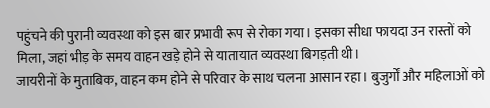पहुंचने की पुरानी व्यवस्था को इस बार प्रभावी रूप से रोका गया। इसका सीधा फायदा उन रास्तों को मिला, जहां भीड़ के समय वाहन खड़े होने से यातायात व्यवस्था बिगड़ती थी।
जायरीनों के मुताबिक, वाहन कम होने से परिवार के साथ चलना आसान रहा। बुजुर्गों और महिलाओं को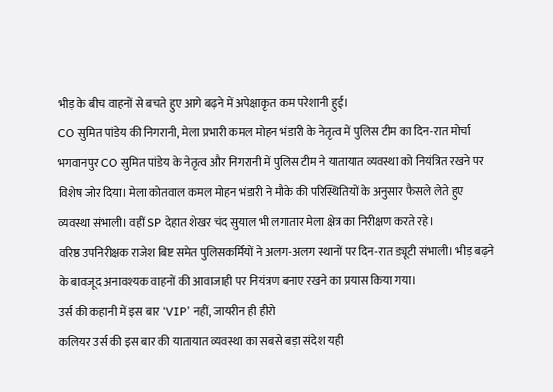भीड़ के बीच वाहनों से बचते हुए आगे बढ़ने में अपेक्षाकृत कम परेशानी हुई।
CO सुमित पांडेय की निगरानी, मेला प्रभारी कमल मोहन भंडारी के नेतृत्व में पुलिस टीम का दिन-रात मोर्चा
भगवानपुर CO सुमित पांडेय के नेतृत्व और निगरानी में पुलिस टीम ने यातायात व्यवस्था को नियंत्रित रखने पर विशेष जोर दिया। मेला कोतवाल कमल मोहन भंडारी ने मौके की परिस्थितियों के अनुसार फैसले लेते हुए व्यवस्था संभाली। वहीं SP देहात शेखर चंद सुयाल भी लगातार मेला क्षेत्र का निरीक्षण करते रहे।
वरिष्ठ उपनिरीक्षक राजेश बिष्ट समेत पुलिसकर्मियों ने अलग-अलग स्थानों पर दिन-रात ड्यूटी संभाली। भीड़ बढ़ने के बावजूद अनावश्यक वाहनों की आवाजाही पर नियंत्रण बनाए रखने का प्रयास किया गया।
उर्स की कहानी में इस बार ‘VIP’ नहीं, जायरीन ही हीरो
कलियर उर्स की इस बार की यातायात व्यवस्था का सबसे बड़ा संदेश यही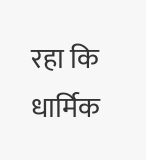रहा कि धार्मिक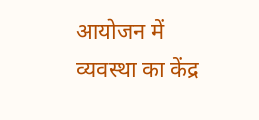आयोजन में व्यवस्था का केंद्र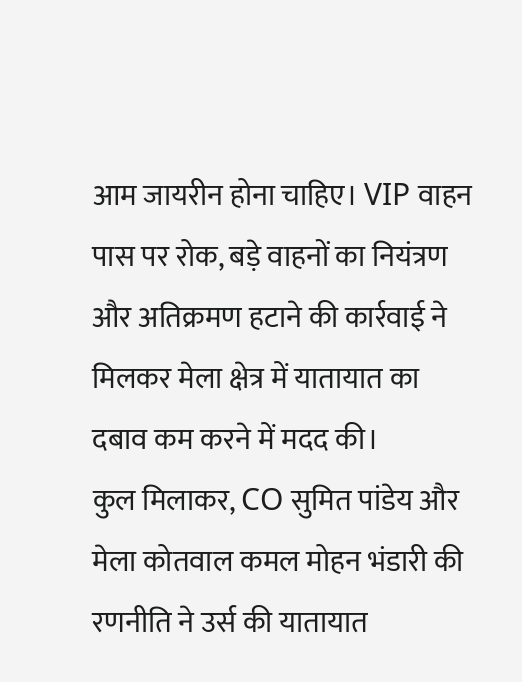आम जायरीन होना चाहिए। VIP वाहन पास पर रोक, बड़े वाहनों का नियंत्रण और अतिक्रमण हटाने की कार्रवाई ने मिलकर मेला क्षेत्र में यातायात का दबाव कम करने में मदद की।
कुल मिलाकर, CO सुमित पांडेय और मेला कोतवाल कमल मोहन भंडारी की रणनीति ने उर्स की यातायात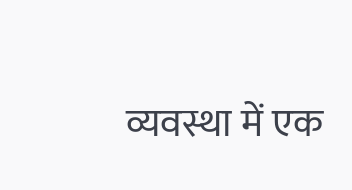व्यवस्था में एक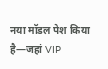नया मॉडल पेश किया है—जहां VIP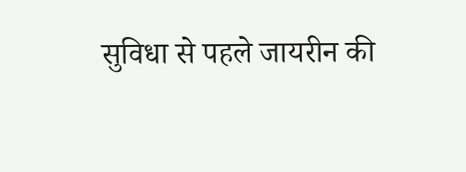सुविधा से पहले जायरीन की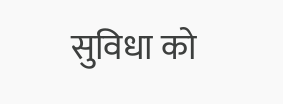सुविधा को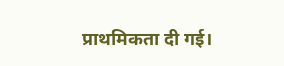प्राथमिकता दी गई।